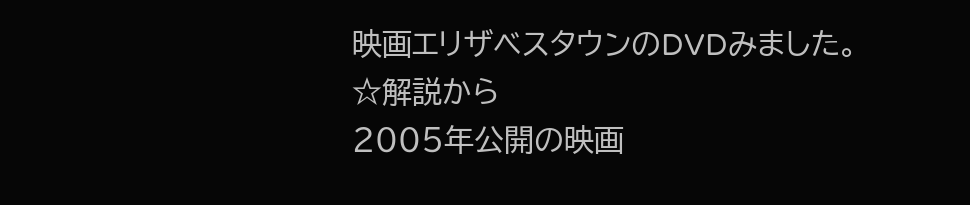映画エリザベスタウンのDVDみました。
☆解説から
2005年公開の映画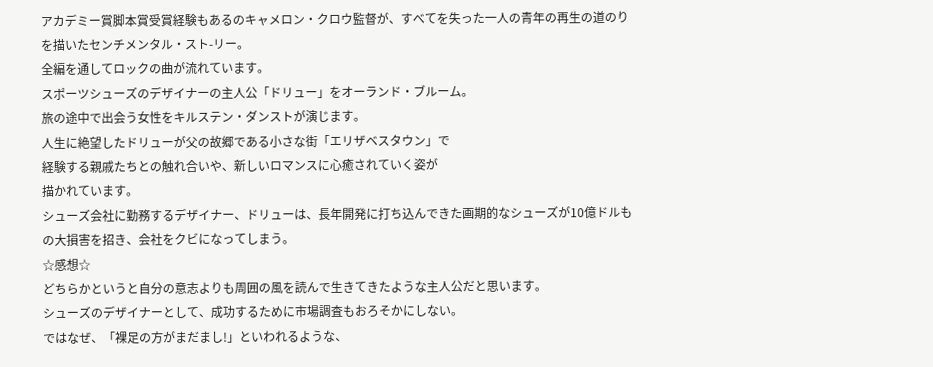アカデミー賞脚本賞受賞経験もあるのキャメロン・クロウ監督が、すべてを失った一人の青年の再生の道のりを描いたセンチメンタル・スト-リー。
全編を通してロックの曲が流れています。
スポーツシューズのデザイナーの主人公「ドリュー」をオーランド・ブルーム。
旅の途中で出会う女性をキルステン・ダンストが演じます。
人生に絶望したドリューが父の故郷である小さな街「エリザベスタウン」で
経験する親戚たちとの触れ合いや、新しいロマンスに心癒されていく姿が
描かれています。
シューズ会社に勤務するデザイナー、ドリューは、長年開発に打ち込んできた画期的なシューズが10億ドルもの大損害を招き、会社をクビになってしまう。
☆感想☆
どちらかというと自分の意志よりも周囲の風を読んで生きてきたような主人公だと思います。
シューズのデザイナーとして、成功するために市場調査もおろそかにしない。
ではなぜ、「裸足の方がまだまし!」といわれるような、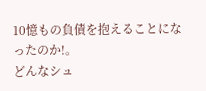10憶もの負債を抱えることになったのか!。
どんなシュ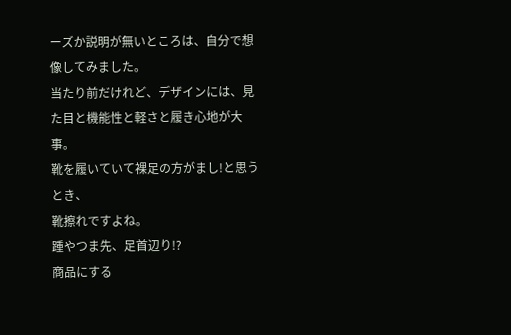ーズか説明が無いところは、自分で想像してみました。
当たり前だけれど、デザインには、見た目と機能性と軽さと履き心地が大事。
靴を履いていて裸足の方がまし!と思うとき、
靴擦れですよね。
踵やつま先、足首辺り!?
商品にする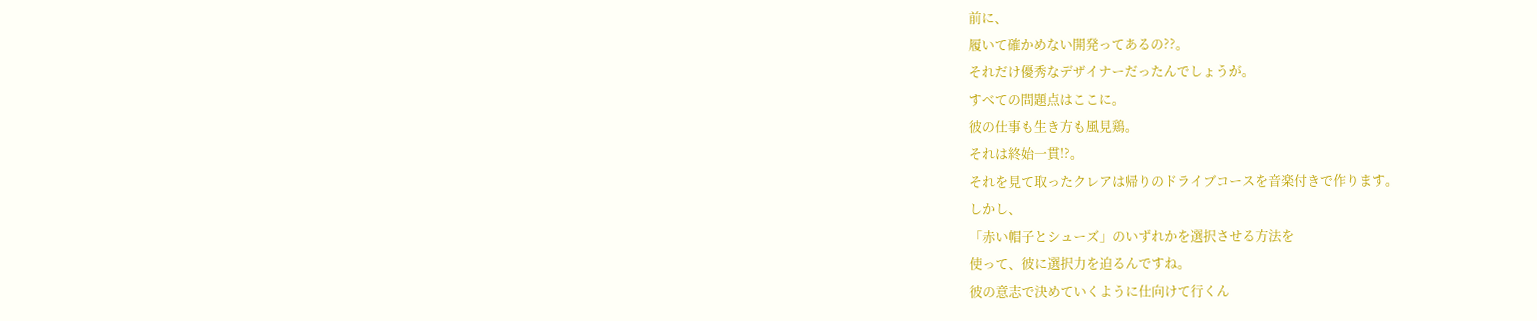前に、
履いて確かめない開発ってあるの??。
それだけ優秀なデザイナーだったんでしょうが。
すべての問題点はここに。
彼の仕事も生き方も風見鶏。
それは終始一貫!?。
それを見て取ったクレアは帰りのドライブコースを音楽付きで作ります。
しかし、
「赤い帽子とシューズ」のいずれかを選択させる方法を
使って、彼に選択力を迫るんですね。
彼の意志で決めていくように仕向けて行くん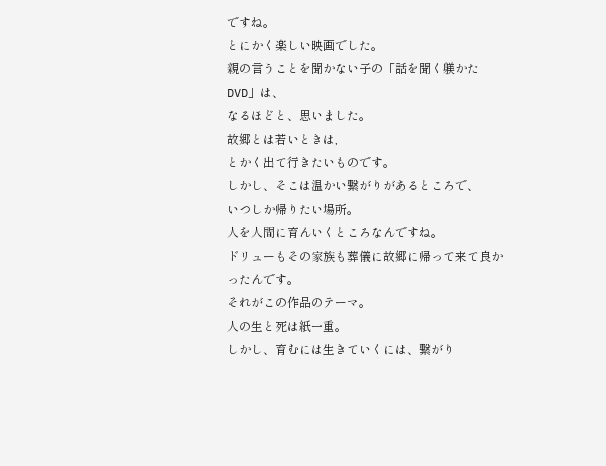ですね。
とにかく楽しい映画でした。
親の言うことを聞かない子の「話を聞く躾かたDVD」は、
なるほどと、思いました。
故郷とは若いときは,
とかく出て行きたいものです。
しかし、そこは温かい繋がりがあるところで、
いつしか帰りたい場所。
人を人間に育んいくところなんですね。
ドリューもその家族も葬儀に故郷に帰って来て良かったんです。
それがこの作品のテーマ。
人の生と死は紙一重。
しかし、育むには生きていくには、繋がり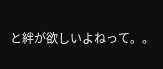と絆が欲しいよねって。。